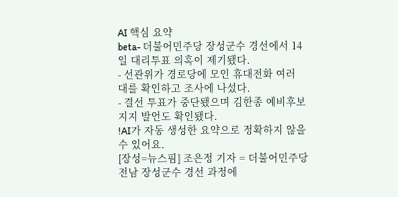AI 핵심 요약
beta- 더불어민주당 장성군수 경선에서 14일 대리투표 의혹이 제기됐다.
- 선관위가 경로당에 모인 휴대전화 여러 대를 확인하고 조사에 나섰다.
- 결선 투표가 중단됐으며 김한종 예비후보 지지 발언도 확인됐다.
!AI가 자동 생성한 요약으로 정확하지 않을 수 있어요.
[장성=뉴스핌] 조은정 기자 = 더불어민주당 전남 장성군수 경선 과정에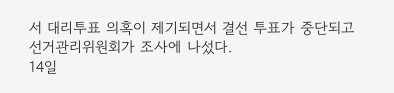서 대리투표 의혹이 제기되면서 결선 투표가 중단되고 선거관리위원회가 조사에 나섰다.
14일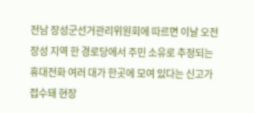전남 장성군선거관리위원회에 따르면 이날 오전 장성 지역 한 경로당에서 주민 소유로 추정되는 휴대전화 여러 대가 한곳에 모여 있다는 신고가 접수돼 현장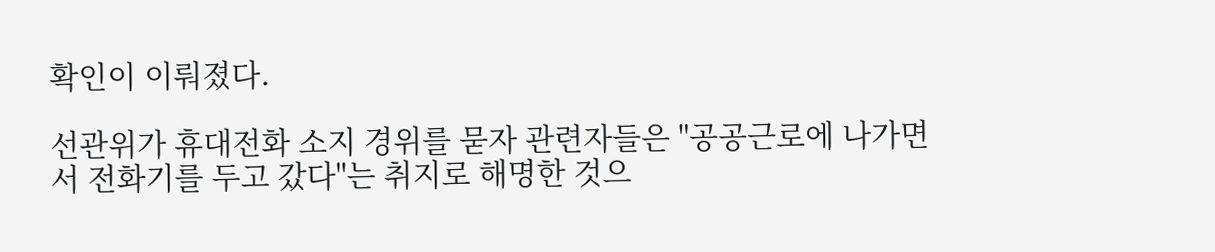확인이 이뤄졌다.

선관위가 휴대전화 소지 경위를 묻자 관련자들은 "공공근로에 나가면서 전화기를 두고 갔다"는 취지로 해명한 것으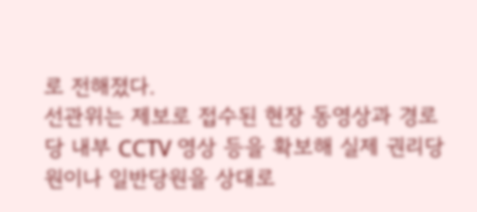로 전해졌다.
선관위는 제보로 접수된 현장 동영상과 경로당 내부 CCTV 영상 등을 확보해 실제 권리당원이나 일반당원을 상대로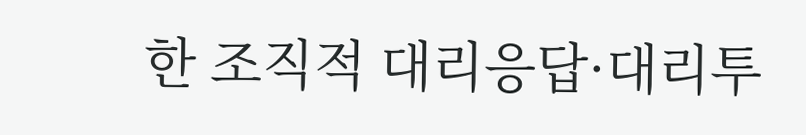한 조직적 대리응답·대리투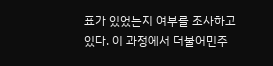표가 있었는지 여부를 조사하고 있다. 이 과정에서 더불어민주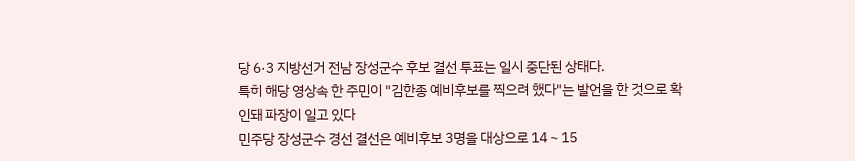당 6·3 지방선거 전남 장성군수 후보 결선 투표는 일시 중단된 상태다.
특히 해당 영상속 한 주민이 "김한종 예비후보를 찍으려 했다"는 발언을 한 것으로 확인돼 파장이 일고 있다
민주당 장성군수 경선 결선은 예비후보 3명을 대상으로 14∼15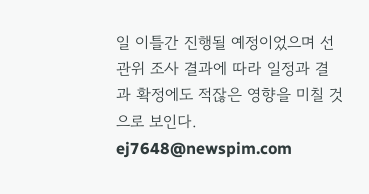일 이틀간 진행될 예정이었으며 선관위 조사 결과에 따라 일정과 결과 확정에도 적잖은 영향을 미칠 것으로 보인다.
ej7648@newspim.com